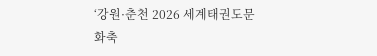‘강원·춘천 2026 세계태권도문화축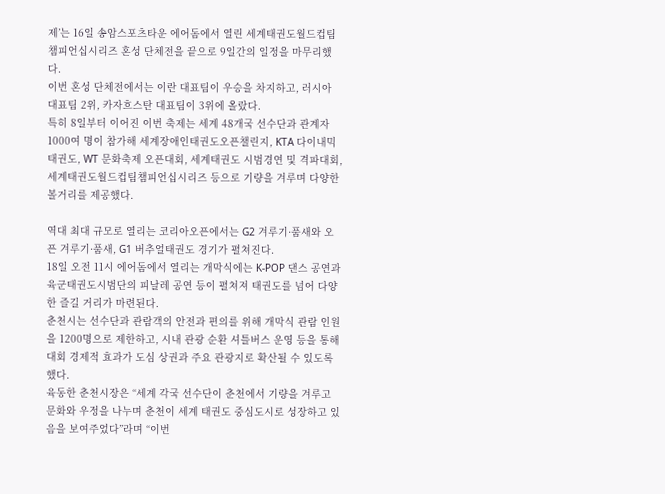제’는 16일 송암스포츠타운 에어돔에서 열린 세계태권도월드컵팀챔피언십시리즈 혼성 단체전을 끝으로 9일간의 일정을 마무리했다.
이번 혼성 단체전에서는 이란 대표팀이 우승을 차지하고, 러시아 대표팀 2위, 카자흐스탄 대표팀이 3위에 올랐다.
특히 8일부터 이어진 이번 축제는 세계 48개국 선수단과 관계자 1000여 명이 참가해 세계장애인태권도오픈챌린지, KTA 다이내믹 태권도, WT 문화축제 오픈대회, 세계태권도 시범경연 및 격파대회, 세계태권도월드컵팀챔피언십시리즈 등으로 기량을 겨루며 다양한 볼거리를 제공했다.

역대 최대 규모로 열리는 코리아오픈에서는 G2 겨루기·품새와 오픈 겨루기·품새, G1 버추얼태권도 경기가 펼쳐진다.
18일 오전 11시 에어돔에서 열리는 개막식에는 K-POP 댄스 공연과 육군태권도시범단의 피날레 공연 등이 펼쳐져 태권도를 넘어 다양한 즐길 거리가 마련된다.
춘천시는 선수단과 관람객의 안전과 편의를 위해 개막식 관람 인원을 1200명으로 제한하고, 시내 관광 순환 셔틀버스 운영 등을 통해 대회 경제적 효과가 도심 상권과 주요 관광지로 확산될 수 있도록 했다.
육동한 춘천시장은 “세계 각국 선수단이 춘천에서 기량을 겨루고 문화와 우정을 나누며 춘천이 세계 태권도 중심도시로 성장하고 있음을 보여주었다”라며 “이번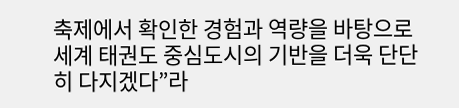축제에서 확인한 경험과 역량을 바탕으로 세계 태권도 중심도시의 기반을 더욱 단단히 다지겠다”라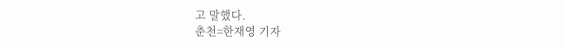고 말했다.
춘천=한재영 기자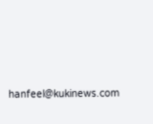hanfeel@kukinews.com